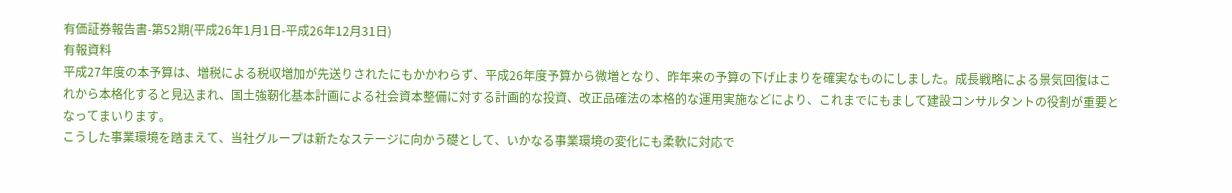有価証券報告書-第52期(平成26年1月1日-平成26年12月31日)
有報資料
平成27年度の本予算は、増税による税収増加が先送りされたにもかかわらず、平成26年度予算から微増となり、昨年来の予算の下げ止まりを確実なものにしました。成長戦略による景気回復はこれから本格化すると見込まれ、国土強靭化基本計画による社会資本整備に対する計画的な投資、改正品確法の本格的な運用実施などにより、これまでにもまして建設コンサルタントの役割が重要となってまいります。
こうした事業環境を踏まえて、当社グループは新たなステージに向かう礎として、いかなる事業環境の変化にも柔軟に対応で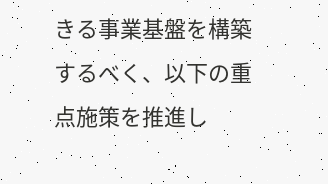きる事業基盤を構築するべく、以下の重点施策を推進し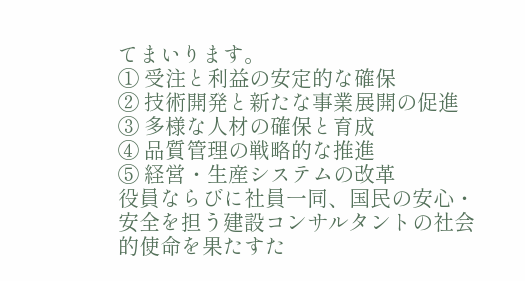てまいります。
① 受注と利益の安定的な確保
② 技術開発と新たな事業展開の促進
③ 多様な人材の確保と育成
④ 品質管理の戦略的な推進
⑤ 経営・生産システムの改革
役員ならびに社員一同、国民の安心・安全を担う建設コンサルタントの社会的使命を果たすた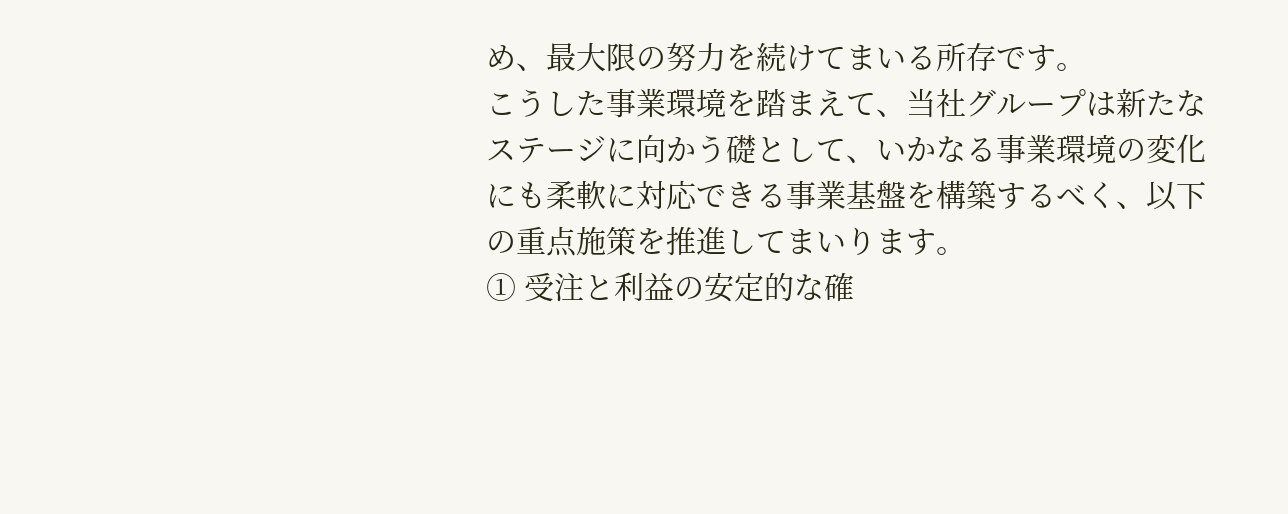め、最大限の努力を続けてまいる所存です。
こうした事業環境を踏まえて、当社グループは新たなステージに向かう礎として、いかなる事業環境の変化にも柔軟に対応できる事業基盤を構築するべく、以下の重点施策を推進してまいります。
① 受注と利益の安定的な確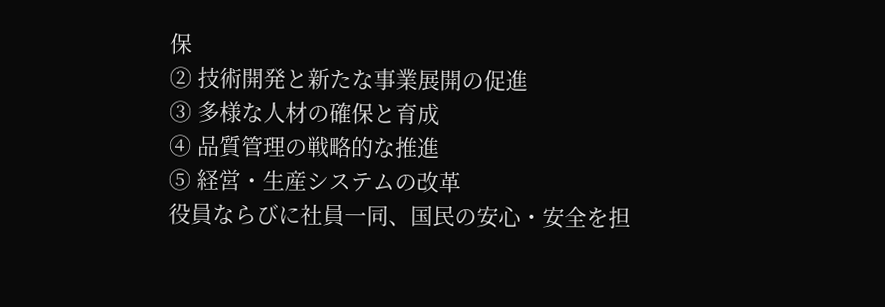保
② 技術開発と新たな事業展開の促進
③ 多様な人材の確保と育成
④ 品質管理の戦略的な推進
⑤ 経営・生産システムの改革
役員ならびに社員一同、国民の安心・安全を担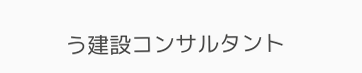う建設コンサルタント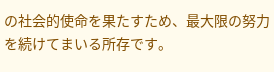の社会的使命を果たすため、最大限の努力を続けてまいる所存です。